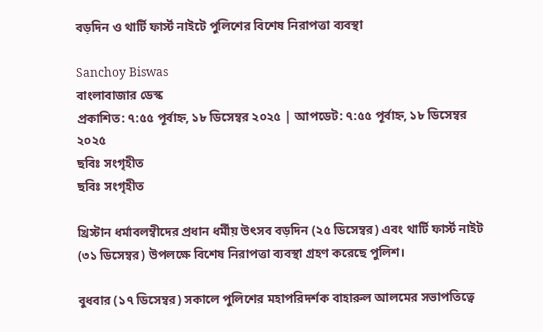বড়দিন ও থার্টি ফার্স্ট নাইটে পুলিশের বিশেষ নিরাপত্তা ব্যবস্থা

Sanchoy Biswas
বাংলাবাজার ডেস্ক
প্রকাশিত: ৭:৫৫ পূর্বাহ্ন, ১৮ ডিসেম্বর ২০২৫ | আপডেট: ৭:৫৫ পূর্বাহ্ন, ১৮ ডিসেম্বর ২০২৫
ছবিঃ সংগৃহীত
ছবিঃ সংগৃহীত

খ্রিস্টান ধর্মাবলম্বীদের প্রধান ধর্মীয় উৎসব বড়দিন (২৫ ডিসেম্বর) এবং থার্টি ফার্স্ট নাইট (৩১ ডিসেম্বর) উপলক্ষে বিশেষ নিরাপত্তা ব্যবস্থা গ্রহণ করেছে পুলিশ।

বুধবার (১৭ ডিসেম্বর) সকালে পুলিশের মহাপরিদর্শক বাহারুল আলমের সভাপতিত্বে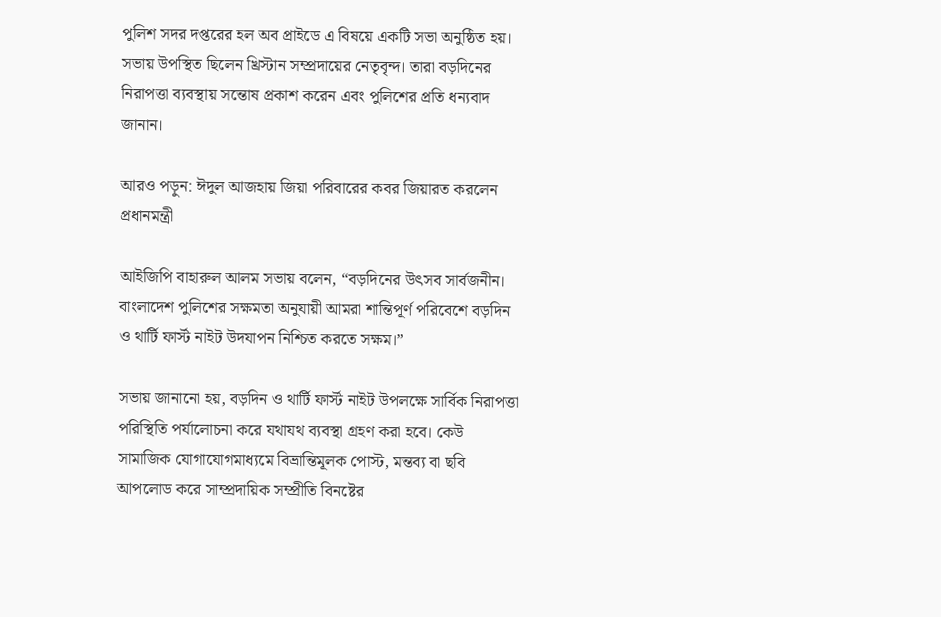পুলিশ সদর দপ্তরের হল অব প্রাইডে এ বিষয়ে একটি সভা অনুষ্ঠিত হয়। সভায় উপস্থিত ছিলেন খ্রিস্টান সম্প্রদায়ের নেতৃবৃন্দ। তারা বড়দিনের নিরাপত্তা ব্যবস্থায় সন্তোষ প্রকাশ করেন এবং পুলিশের প্রতি ধন্যবাদ জানান।

আরও পড়ুন: ঈদুল আজহায় জিয়া পরিবারের কবর জিয়ারত করলেন প্রধানমন্ত্রী

আইজিপি বাহারুল আলম সভায় বলেন, “বড়দিনের উৎসব সার্বজনীন। বাংলাদেশ পুলিশের সক্ষমতা অনুযায়ী আমরা শান্তিপূর্ণ পরিবেশে বড়দিন ও থার্টি ফার্স্ট নাইট উদযাপন নিশ্চিত করতে সক্ষম।”

সভায় জানানো হয়, বড়দিন ও থার্টি ফার্স্ট নাইট উপলক্ষে সার্বিক নিরাপত্তা পরিস্থিতি পর্যালোচনা করে যথাযথ ব্যবস্থা গ্রহণ করা হবে। কেউ সামাজিক যোগাযোগমাধ্যমে বিভ্রান্তিমূলক পোস্ট, মন্তব্য বা ছবি আপলোড করে সাম্প্রদায়িক সম্প্রীতি বিনষ্টের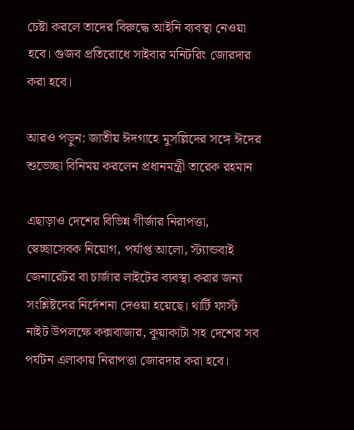চেষ্টা করলে তাদের বিরুদ্ধে আইনি ব্যবস্থা নেওয়া হবে। গুজব প্রতিরোধে সাইবার মনিটরিং জোরদার করা হবে।

আরও পড়ুন: জাতীয় ঈদগাহে মুসল্লিদের সঙ্গে ঈদের শুভেচ্ছা বিনিময় করলেন প্রধানমন্ত্রী তারেক রহমান

এছাড়াও দেশের বিভিন্ন গীর্জার নিরাপত্তা, স্বেচ্ছাসেবক নিয়োগ, পর্যাপ্ত আলো, স্ট্যান্ডবাই জেনারেটর বা চার্জার লাইটের ব্যবস্থা করার জন্য সংশ্লিষ্টদের নির্দেশনা দেওয়া হয়েছে। থার্টি ফার্স্ট নাইট উপলক্ষে কক্সবাজার, কুয়াকাটা সহ দেশের সব পর্যটন এলাকায় নিরাপত্তা জোরদার করা হবে।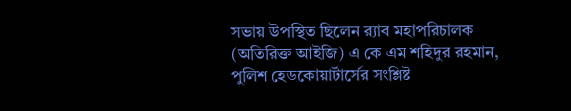সভায় উপস্থিত ছিলেন র‍্যাব মহাপরিচালক (অতিরিক্ত আইজি) এ কে এম শহিদুর রহমান, পুলিশ হেডকোয়ার্টার্সের সংশ্লিষ্ট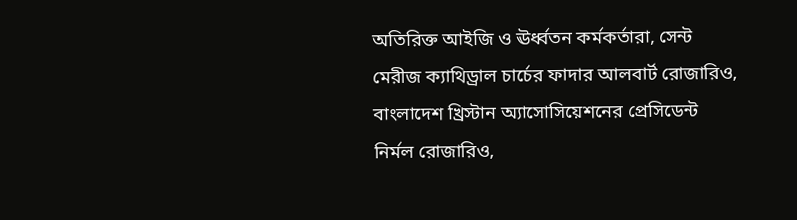অতিরিক্ত আইজি ও ঊর্ধ্বতন কর্মকর্তারা, সেন্ট মেরীজ ক্যাথিড্রাল চার্চের ফাদার আলবার্ট রোজারিও, বাংলাদেশ খ্রিস্টান অ্যাসোসিয়েশনের প্রেসিডেন্ট নির্মল রোজারিও,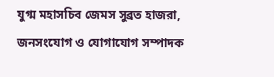যুগ্ম মহাসচিব জেমস সুব্রত হাজরা, জনসংযোগ ও যোগাযোগ সম্পাদক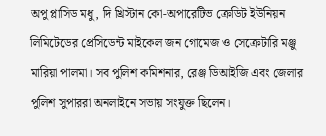অপু প্লাসিড মধু, দি খ্রিস্টান কো-অপারেটিভ ক্রেডিট ইউনিয়ন লিমিটেডের প্রেসিডেন্ট মাইকেল জন গোমেজ ও সেক্রেটারি মঞ্জু মারিয়া পালমা। সব পুলিশ কমিশনার, রেঞ্জ ডিআইজি এবং জেলার পুলিশ সুপাররা অনলাইনে সভায় সংযুক্ত ছিলেন।